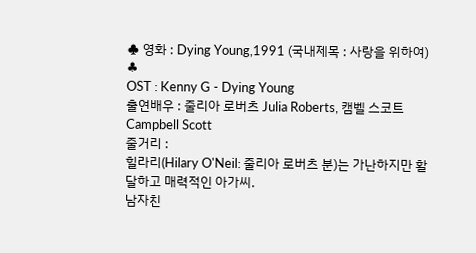♣ 영화 : Dying Young,1991 (국내제목 : 사랑을 위하여) ♣
OST : Kenny G - Dying Young
출연배우 : 줄리아 로버츠 Julia Roberts, 캠벨 스코트 Campbell Scott
줄거리 :
힐라리(Hilary O'Neil: 줄리아 로버츠 분)는 가난하지만 활달하고 매력적인 아가씨.
남자친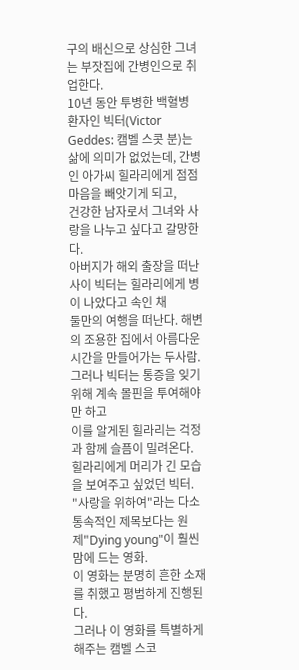구의 배신으로 상심한 그녀는 부잣집에 간병인으로 취업한다.
10년 동안 투병한 백혈병 환자인 빅터(Victor Geddes: 캠벨 스콧 분)는
삶에 의미가 없었는데, 간병인 아가씨 힐라리에게 점점 마음을 빼앗기게 되고,
건강한 남자로서 그녀와 사랑을 나누고 싶다고 갈망한다.
아버지가 해외 출장을 떠난 사이 빅터는 힐라리에게 병이 나았다고 속인 채
둘만의 여행을 떠난다. 해변의 조용한 집에서 아름다운 시간을 만들어가는 두사람.
그러나 빅터는 통증을 잊기 위해 계속 몰핀을 투여해야만 하고
이를 알게된 힐라리는 걱정과 함께 슬픔이 밀려온다.
힐라리에게 머리가 긴 모습을 보여주고 싶었던 빅터.
"사랑을 위하여"라는 다소 통속적인 제목보다는 원제"Dying young"이 훨씬 맘에 드는 영화.
이 영화는 분명히 흔한 소재를 취했고 평범하게 진행된다.
그러나 이 영화를 특별하게 해주는 캠벨 스코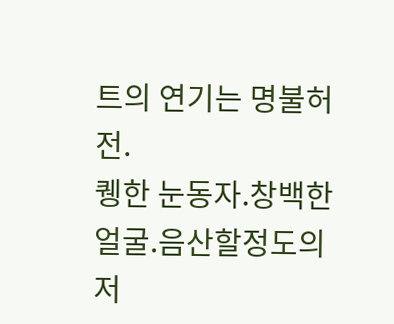트의 연기는 명불허전.
퀭한 눈동자.창백한 얼굴.음산할정도의 저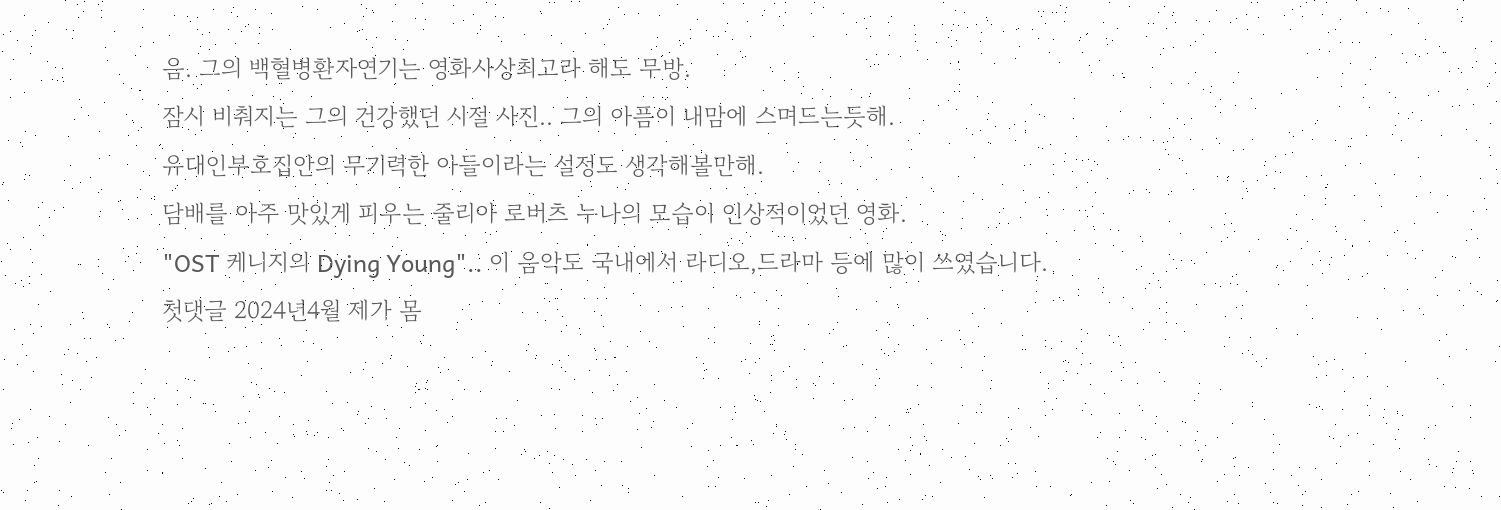음. 그의 백혈병환자연기는 영화사상최고라 해도 무방.
잠시 비춰지는 그의 건강했던 시절 사진.. 그의 아픔이 내맘에 스며드는듯해.
유대인부호집안의 무기력한 아들이라는 설정도 생각해볼만해.
담배를 아주 맛있게 피우는 줄리아 로버츠 누나의 모습이 인상적이었던 영화.
"OST 케니지의 Dying Young".. 이 음악도 국내에서 라디오,드라마 등에 많이 쓰였습니다.
첫댓글 2024년4월 제가 몸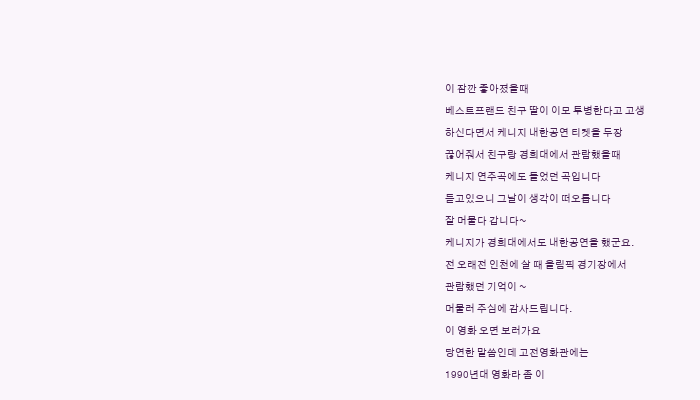이 잠깐 좋아졌을때
베스트프랜드 친구 딸이 이모 투병한다고 고생
하신다면서 케니지 내한공연 티켓을 두장
끊어줘서 친구랑 경희대에서 관람했을때
케니지 연주곡에도 들었던 곡입니다
듣고있으니 그날이 생각이 떠오릅니다
잘 머물다 갑니다~
케니지가 경희대에서도 내한공연을 했군요.
전 오래전 인천에 살 때 올림픽 경기장에서
관람했던 기억이 ~
머물러 주심에 감사드립니다.
이 영화 오면 보러가요
당연한 말씀인데 고전영화관에는
1990년대 영화라 좀 이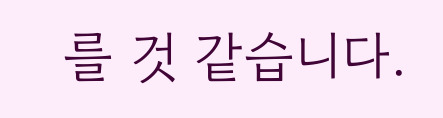를 것 같습니다.